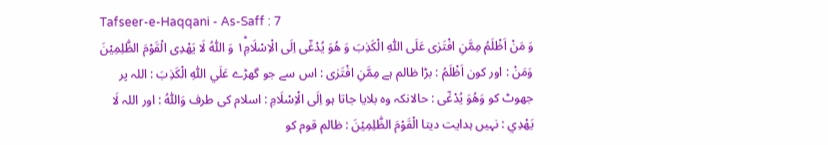Tafseer-e-Haqqani - As-Saff : 7
وَ مَنْ اَظْلَمُ مِمَّنِ افْتَرٰى عَلَى اللّٰهِ الْكَذِبَ وَ هُوَ یُدْعٰۤى اِلَى الْاِسْلَامِ١ؕ وَ اللّٰهُ لَا یَهْدِی الْقَوْمَ الظّٰلِمِیْنَ
وَمَنْ : اور کون اَظْلَمُ : بڑا ظالم ہے مِمَّنِ افْتَرٰى : اس سے جو گھڑے عَلَي اللّٰهِ الْكَذِبَ : اللہ پر جھوٹ کو وَهُوَ يُدْعٰٓى : حالانکہ وہ بلایا جاتا ہو اِلَى الْاِسْلَامِ : اسلام کی طرف وَاللّٰهُ : اور اللہ لَا يَهْدِي : نہیں ہدایت دیتا الْقَوْمَ الظّٰلِمِيْنَ : ظالم قوم کو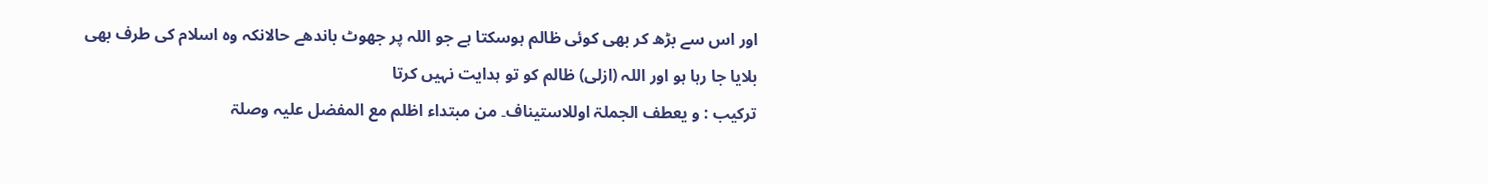اور اس سے بڑھ کر بھی کوئی ظالم ہوسکتا ہے جو اللہ پر جھوٹ باندھے حالانکہ وہ اسلام کی طرف بھی بلایا جا رہا ہو اور اللہ (ازلی) ظالم کو تو ہدایت نہیں کرتا
ترکیب : و یعطف الجملۃ اوللاستیناف۔ من مبتداء اظلم مع المفضل علیہ وصلۃ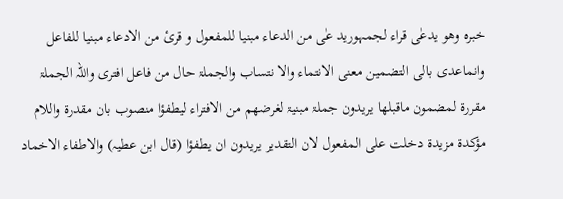خبرہ وھو یدعٰی قراء لجمہورید عٰی من الدعاء مبنیا للمفعول و قریٔ من الادعاء مبنیا للفاعل وانماعدی بالی التضمین معنی الانتماء والا نتساب والجملۃ حال من فاعل افتری واللہ الجملۃ مقررۃ لمضمون ماقبلھا یریدون جملۃ مبنیۃ لغرضھم من الافتراء لیطفؤا منصوب بان مقدرۃ واللام مؤکدۃ مزیدۃ دخلت علی المفعول لان التقدیر یریدون ان یطفؤا (قال ابن عطیہ) والاطفاء الاخماد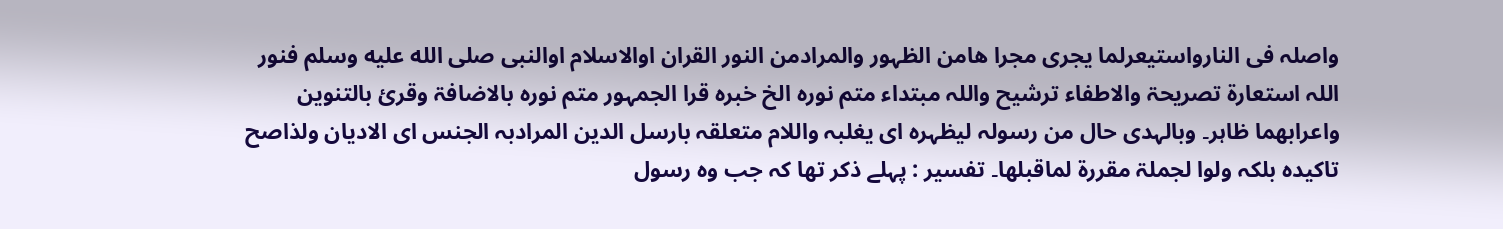واصلہ فی النارواستیعرلما یجری مجرا ھامن الظہور والمرادمن النور القران اوالاسلام اوالنبی صلى الله عليه وسلم فنور اللہ استعارۃ تصریحۃ والاطفاء ترشیح واللہ مبتداء متم نورہ الخ خبرہ قرا الجمہور متم نورہ بالاضافۃ وقریٔ بالتنوین واعرابھما ظاہر۔ وبالہدی حال من رسولہ لیظہرہ ای یغلبہ واللام متعلقہ بارسل الدین المرادبہ الجنس ای الادیان ولذاصح تاکیدہ بلکہ ولوا لجملۃ مقررۃ لماقبلھا۔ تفسیر : پہلے ذکر تھا کہ جب وہ رسول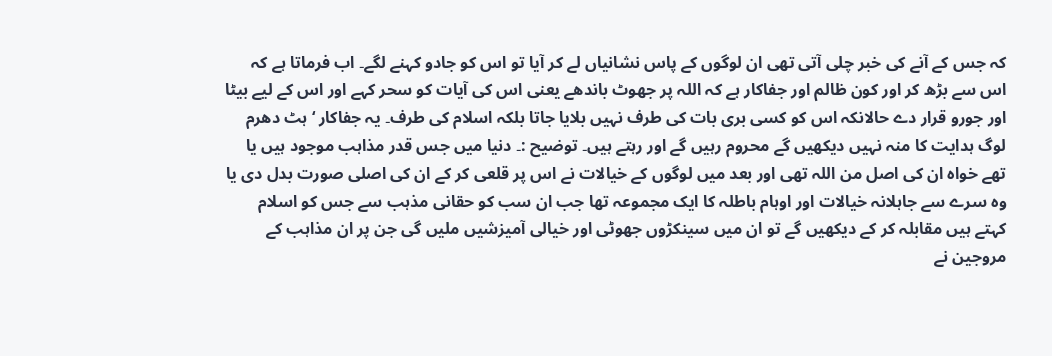کہ جس کے آنے کی خبر چلی آتی تھی ان لوگوں کے پاس نشانیاں لے کر آیا تو اس کو جادو کہنے لگے۔ اب فرماتا ہے کہ اس سے بڑھ کر اور کون ظالم اور جفاکار ہے کہ اللہ پر جھوٹ باندھے یعنی اس کی آیات کو سحر کہے اور اس کے لیے بیٹا اور جورو قرار دے حالانکہ اس کو کسی بری بات کی طرف نہیں بلایا جاتا بلکہ اسلام کی طرف۔ یہ جفاکار ‘ ہٹ دھرم لوگ ہدایت کا منہ نہیں دیکھیں گے محروم رہیں گے اور رہتے ہیں۔ توضیح :۔ دنیا میں جس قدر مذاہب موجود ہیں یا تھے خواہ ان کی اصل من اللہ تھی اور بعد میں لوگوں کے خیالات نے اس پر قلعی کر کے ان کی اصلی صورت بدل دی یا وہ سرے سے جاہلانہ خیالات اور اوہام باطلہ کا ایک مجموعہ تھا جب ان سب کو حقانی مذہب سے جس کو اسلام کہتے ہیں مقابلہ کر کے دیکھیں گے تو ان میں سینکڑوں جھوٹی اور خیالی آمیزشیں ملیں گی جن پر ان مذاہب کے مروجین نے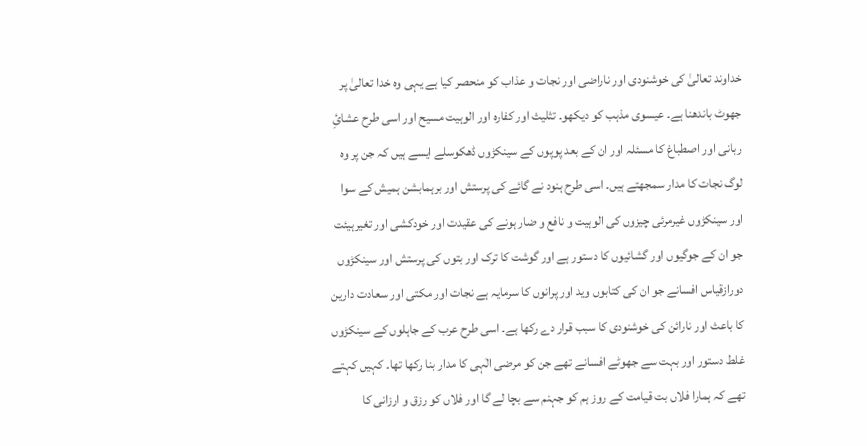خداوند تعالیٰ کی خوشنودی اور ناراضی اور نجات و عذاب کو منحصر کیا ہے یہی وہ خدا تعالیٰ پر جھوٹ باندھنا ہے۔ عیسوی مذہب کو دیکھو۔ تثلیث اور کفارہ اور الوہیت مسیح اور اسی طرح عشائِ ربانی اور اصطباغ کا مسئلہ اور ان کے بعد پوپوں کے سینکڑوں ڈھکوسلے ایسے ہیں کہ جن پر وہ لوگ نجات کا مدار سمجھتے ہیں۔ اسی طرح ہنود نے گائے کی پرستش اور برہمابشن ہمیش کے سوا اور سینکڑوں غیرمرئی چیزوں کی الوہیت و نافع و ضار ہونے کی عقیدت اور خودکشی اور تغیرہیئت جو ان کے جوگیوں اور گشائیوں کا دستور ہے اور گوشت کا ترک اور بتوں کی پرستش اور سینکڑوں دورازقیاس افسانے جو ان کی کتابوں وید اور پرانوں کا سرمایہ ہے نجات اور مکتی اور سعادت دارین کا باعث اور نارائن کی خوشنودی کا سبب قرار دے رکھا ہے۔ اسی طرح عرب کے جاہلوں کے سینکڑوں غلط دستور اور بہت سے جھوٹے افسانے تھے جن کو مرضی الٰہی کا مدار بنا رکھا تھا۔ کہیں کہتے تھے کہ ہمارا فلاں بت قیامت کے روز ہم کو جہنم سے بچا لے گا اور فلاں کو رزق و ارزانی کا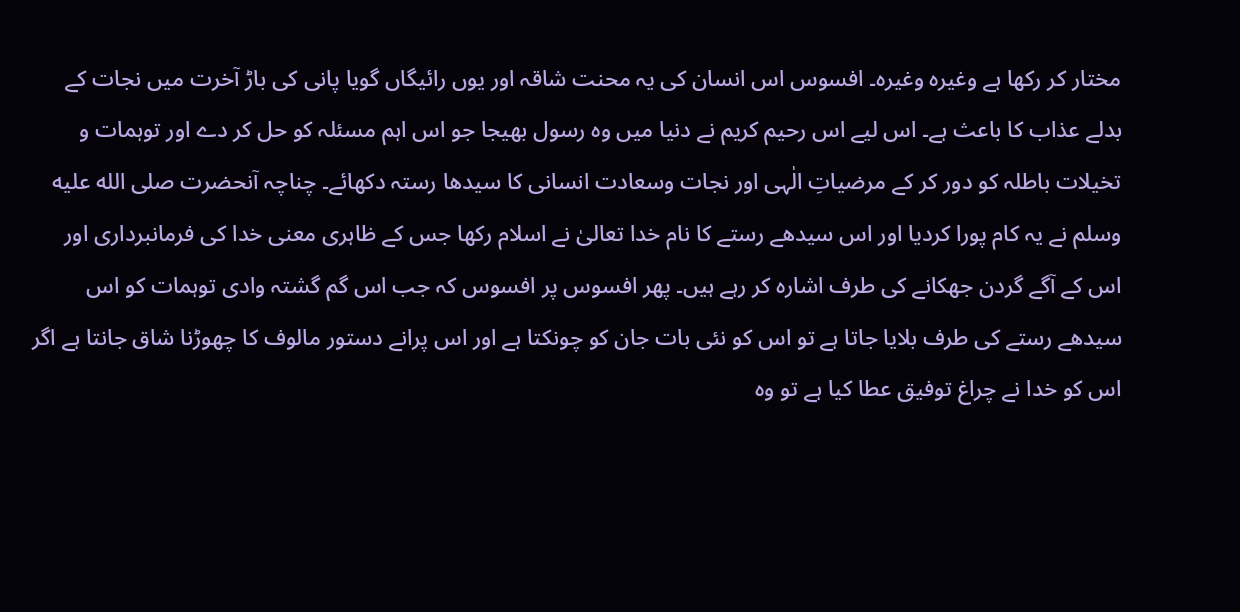مختار کر رکھا ہے وغیرہ وغیرہ۔ افسوس اس انسان کی یہ محنت شاقہ اور یوں رائیگاں گویا پانی کی باڑ آخرت میں نجات کے بدلے عذاب کا باعث ہے۔ اس لیے اس رحیم کریم نے دنیا میں وہ رسول بھیجا جو اس اہم مسئلہ کو حل کر دے اور توہمات و تخیلات باطلہ کو دور کر کے مرضیاتِ الٰہی اور نجات وسعادت انسانی کا سیدھا رستہ دکھائے۔ چناچہ آنحضرت صلى الله عليه وسلم نے یہ کام پورا کردیا اور اس سیدھے رستے کا نام خدا تعالیٰ نے اسلام رکھا جس کے ظاہری معنی خدا کی فرمانبرداری اور اس کے آگے گردن جھکانے کی طرف اشارہ کر رہے ہیں۔ پھر افسوس پر افسوس کہ جب اس گم گشتہ وادی توہمات کو اس سیدھے رستے کی طرف بلایا جاتا ہے تو اس کو نئی بات جان کو چونکتا ہے اور اس پرانے دستور مالوف کا چھوڑنا شاق جانتا ہے اگر اس کو خدا نے چراغ توفیق عطا کیا ہے تو وہ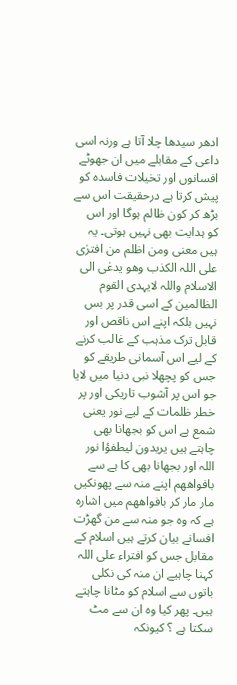ادھر سیدھا چلا آتا ہے ورنہ اسی داعی کے مقابلے میں ان جھوٹے افسانوں اور تخیلات فاسدہ کو پیش کرتا ہے درحقیقت اس سے بڑھ کر کون ظالم ہوگا اور اس کو ہدایت بھی نہیں ہوتی۔ یہ ہیں معنی ومن اظلم من افترٰی علی اللہ الکذب وھو یدعٰی الی الاسلام واللہ لایہدی القوم الظالمین کے اسی قدر پر بس نہیں بلکہ اپنے اس ناقص اور قابل ترک مذہب کے غالب کرنے کے لیے اس آسمانی طریقے کو جس کو پچھلا نبی دنیا میں لایا جو اس پر آشوب تاریکی اور پر خطر ظلمات کے لیے نور یعنی شمع ہے اس کو بجھانا بھی چاہتے ہیں یریدون لیطفؤا نور اللہ اور بجھانا بھی کا ہے سے بافواھھم اپنے منہ سے پھونکیں مار مار کر بافواھھم میں اشارہ ہے کہ وہ جو منہ سے من گھڑت افسانے بیان کرتے ہیں اسلام کے مقابل جس کو افتراء علی اللہ کہنا چاہیے ان منہ کی نکلی باتوں سے اسلام کو مٹانا چاہتے ہیں۔ پھر کیا وہ ان سے مٹ سکتا ہے ؟ کیونکہ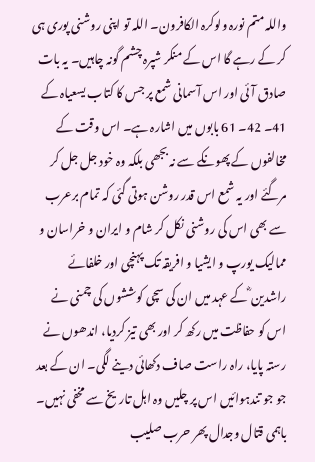واللہ متم نورہ ولوکرہ الکافرون۔ اللہ تو اپنی روشنی پوری ہی کر کے رہے گا اس کے منکر شپرہ چشم گونہ چاہیں۔ یہ بات صادق آئی اور اس آسمانی شمع پر جس کا کتاب یسعیاہ کے 41۔ 42۔ 61 بابوں میں اشارہ ہے۔ اس وقت کے مخالفوں کے پھونکے سے نہ بجھی بلکہ وہ خود جل جل کر مرگئے اور یہ شمع اس قدر روشن ہوتی گئی کہ تمام برعرب سے بھی اس کی روشنی نکل کر شام و ایران و خراسان و ممالیک یورپ و ایشیا و افریقہ تک پہنچی اور خلفائے راشدین ؓ کے عہد میں ان کی سچی کوششوں کی چمنی نے اس کو حفاظت میں رکھ کر اور بھی تیز کردیا، اندھوں نے رستہ پایا، راہ راست صاف دکھائی دینے لگی۔ ان کے بعد جو جو تندہوائیں اس پر چلیں وہ اہل تاریخ سے مخفی نہیں۔ باہمی قتال وجدال پھر حرب صلیب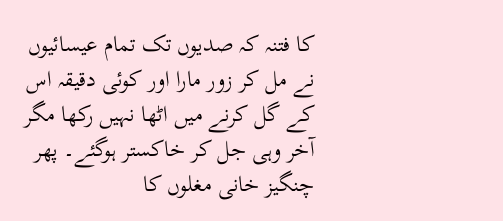کا فتنہ کہ صدیوں تک تمام عیسائیوں نے مل کر زور مارا اور کوئی دقیقہ اس کے گل کرنے میں اٹھا نہیں رکھا مگر آخر وہی جل کر خاکستر ہوگئے۔ پھر چنگیز خانی مغلوں کا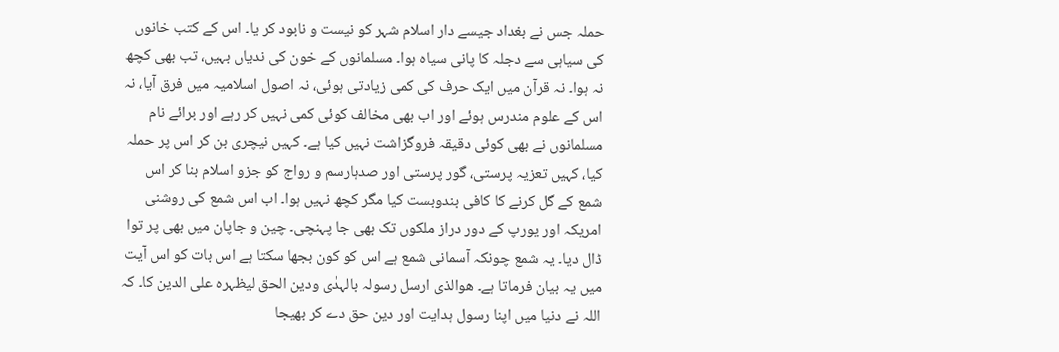حملہ جس نے بغداد جیسے دار اسلام شہر کو نیست و نابود کر یا۔ اس کے کتب خانوں کی سیاہی سے دجلہ کا پانی سیاہ ہوا۔ مسلمانوں کے خون کی ندیاں بہیں، تب بھی کچھ نہ ہوا۔ نہ قرآن میں ایک حرف کی کمی زیادتی ہوئی، نہ اصول اسلامیہ میں فرق آیا، نہ اس کے علوم مندرس ہوئے اور اب بھی مخالف کوئی کمی نہیں کر رہے اور برائے نام مسلمانوں نے بھی کوئی دقیقہ فروگزاشت نہیں کیا ہے۔ کہیں نیچری بن کر اس پر حملہ کیا، کہیں تعزیہ پرستی، گور پرستی اور صدہارسم و رواج کو جزو اسلام بنا کر اس شمع کے گل کرنے کا کافی بندوبست کیا مگر کچھ نہیں ہوا۔ اب اس شمع کی روشنی امریکہ اور یورپ کے دور دراز ملکوں تک بھی جا پہنچی۔ چین و جاپان میں بھی پر توا ڈال دیا۔ یہ شمع چونکہ آسمانی شمع ہے اس کو کون بجھا سکتا ہے اس بات کو اس آیت میں یہ بیان فرماتا ہے۔ ھوالذی ارسل رسولہ بالہدٰی ودین الحق لیظہرہ علی الدین کا۔ کہ اللہ نے دنیا میں اپنا رسول ہدایت اور دین حق دے کر بھیجا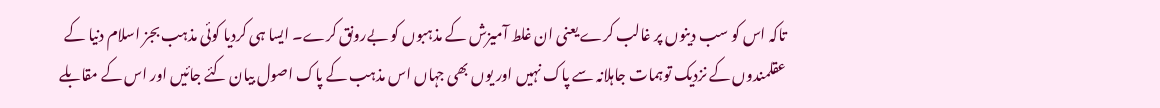تاکہ اس کو سب دینوں پر غالب کرے یعنی ان غلط آمیزش کے مذہبوں کو بےرونق کرے۔ ایسا ہی کردیا کوئی مذہب بجز اسلام دنیا کے عقلمندوں کے نزدیک توہمات جاہلانہ سے پاک نہیں اور یوں بھی جہاں اس مذہب کے پاک اصول بیان کئے جائیں اور اس کے مقابلے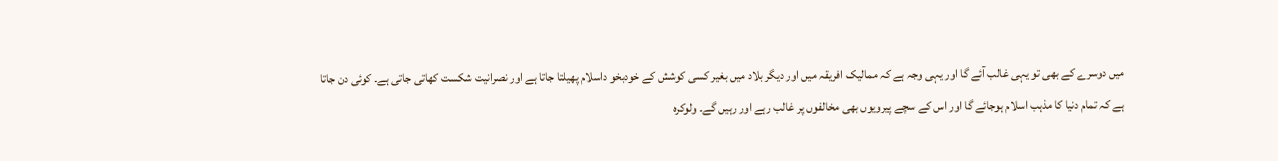میں دوسرے کے بھی تو یہی غالب آئے گا اور یہی وجہ ہے کہ ممالیک افریقہ میں اور دیگر بلاد میں بغیر کسی کوشش کے خودبخو داسلام پھیلتا جاتا ہے اور نصرانیت شکست کھاتی جاتی ہے۔ کوئی دن جاتا ہے کہ تمام دنیا کا مذہب اسلام ہوجائے گا اور اس کے سچے پیرویوں بھی مخالفوں پر غالب رہے اور رہیں گے۔ ولوکرہ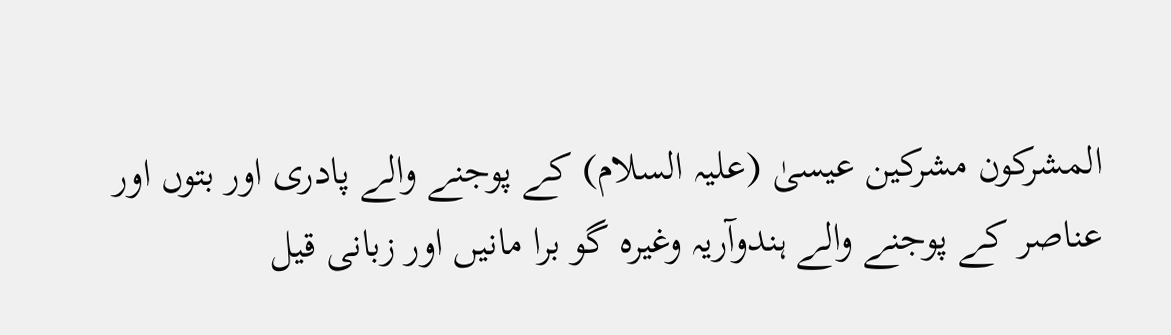المشرکون مشرکین عیسیٰ (علیہ السلام) کے پوجنے والے پادری اور بتوں اور عناصر کے پوجنے والے ہندوآریہ وغیرہ گو برا مانیں اور زبانی قیل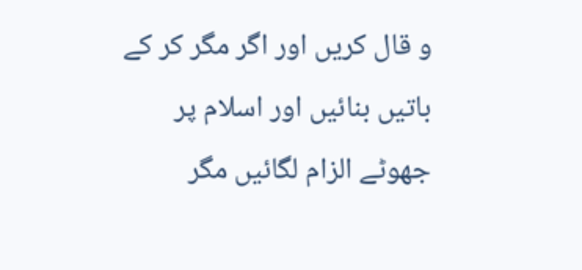و قال کریں اور اگر مگر کر کے باتیں بنائیں اور اسلام پر جھوٹے الزام لگائیں مگر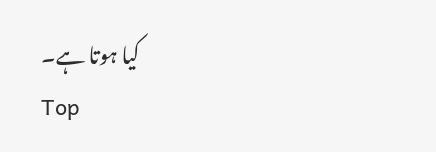کیا ہوتا ہے۔
Top